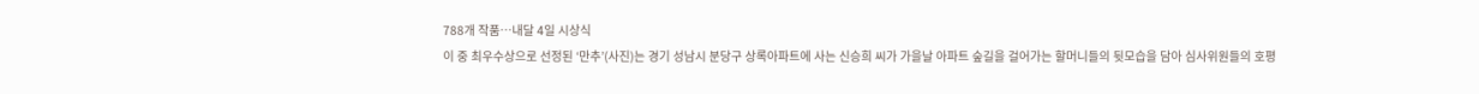788개 작품…내달 4일 시상식
이 중 최우수상으로 선정된 ‘만추’(사진)는 경기 성남시 분당구 상록아파트에 사는 신승희 씨가 가을날 아파트 숲길을 걸어가는 할머니들의 뒷모습을 담아 심사위원들의 호평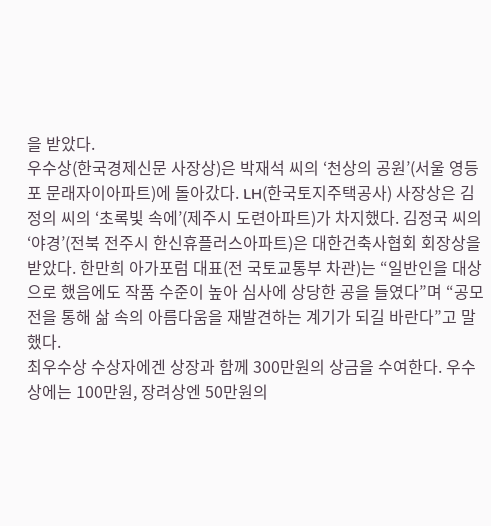을 받았다.
우수상(한국경제신문 사장상)은 박재석 씨의 ‘천상의 공원’(서울 영등포 문래자이아파트)에 돌아갔다. LH(한국토지주택공사) 사장상은 김정의 씨의 ‘초록빛 속에’(제주시 도련아파트)가 차지했다. 김정국 씨의 ‘야경’(전북 전주시 한신휴플러스아파트)은 대한건축사협회 회장상을 받았다. 한만희 아가포럼 대표(전 국토교통부 차관)는 “일반인을 대상으로 했음에도 작품 수준이 높아 심사에 상당한 공을 들였다”며 “공모전을 통해 삶 속의 아름다움을 재발견하는 계기가 되길 바란다”고 말했다.
최우수상 수상자에겐 상장과 함께 300만원의 상금을 수여한다. 우수상에는 100만원, 장려상엔 50만원의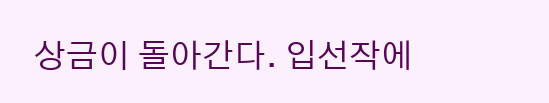상금이 돌아간다. 입선작에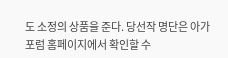도 소정의 상품을 준다. 당선작 명단은 아가포럼 홈페이지에서 확인할 수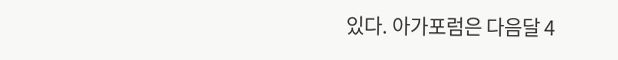있다. 아가포럼은 다음달 4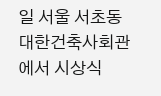일 서울 서초동 대한건축사회관에서 시상식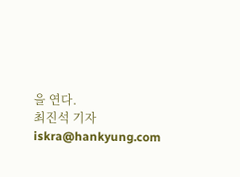을 연다.
최진석 기자 iskra@hankyung.com